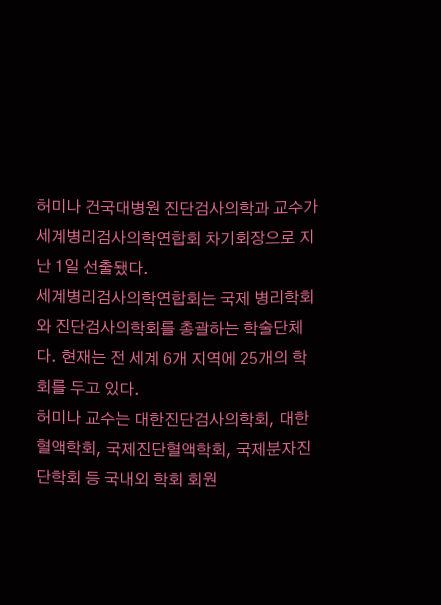허미나 건국대병원 진단검사의학과 교수가 세계병리검사의학연합회 차기회장으로 지난 1일 선출됐다.
세계병리검사의학연합회는 국제 병리학회와 진단검사의학회를 총괄하는 학술단체다. 현재는 전 세계 6개 지역에 25개의 학회를 두고 있다.
허미나 교수는 대한진단검사의학회, 대한혈액학회, 국제진단혈액학회, 국제분자진단학회 등 국내외 학회 회원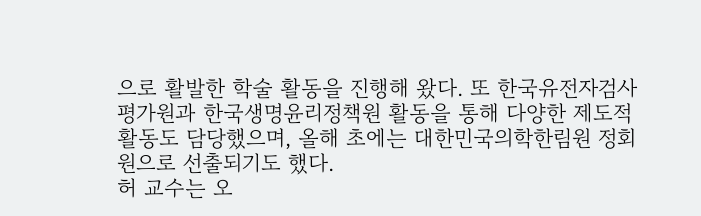으로 활발한 학술 활동을 진행해 왔다. 또 한국유전자검사평가원과 한국생명윤리정책원 활동을 통해 다양한 제도적 활동도 담당했으며, 올해 초에는 대한민국의학한림원 정회원으로 선출되기도 했다.
허 교수는 오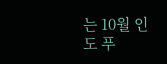는 10월 인도 푸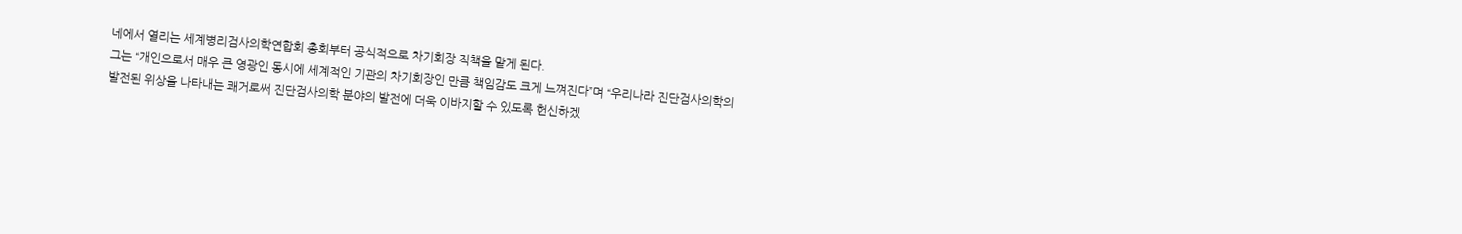네에서 열리는 세계병리검사의학연합회 총회부터 공식적으로 차기회장 직책을 맡게 된다.
그는 “개인으로서 매우 큰 영광인 동시에 세계적인 기관의 차기회장인 만큼 책임감도 크게 느껴진다”며 “우리나라 진단검사의학의 발전된 위상을 나타내는 쾌거로써 진단검사의학 분야의 발전에 더욱 이바지할 수 있도록 헌신하겠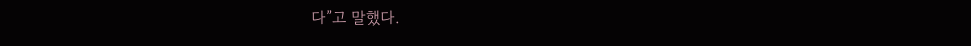다”고 말했다.